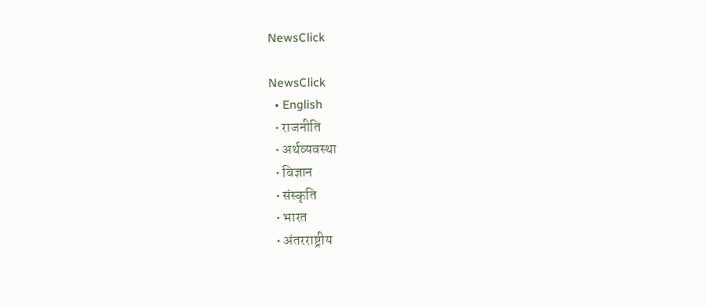NewsClick

NewsClick
  • English
  • राजनीति
  • अर्थव्यवस्था
  • विज्ञान
  • संस्कृति
  • भारत
  • अंतरराष्ट्रीय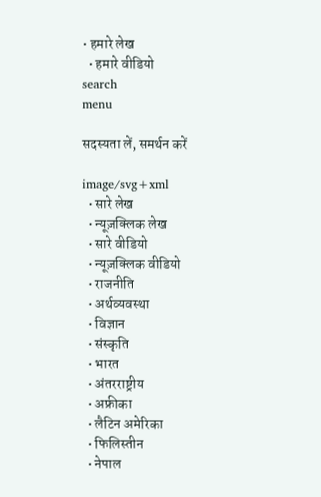• हमारे लेख
  • हमारे वीडियो
search
menu

सदस्यता लें, समर्थन करें

image/svg+xml
  • सारे लेख
  • न्यूज़क्लिक लेख
  • सारे वीडियो
  • न्यूज़क्लिक वीडियो
  • राजनीति
  • अर्थव्यवस्था
  • विज्ञान
  • संस्कृति
  • भारत
  • अंतरराष्ट्रीय
  • अफ्रीका
  • लैटिन अमेरिका
  • फिलिस्तीन
  • नेपाल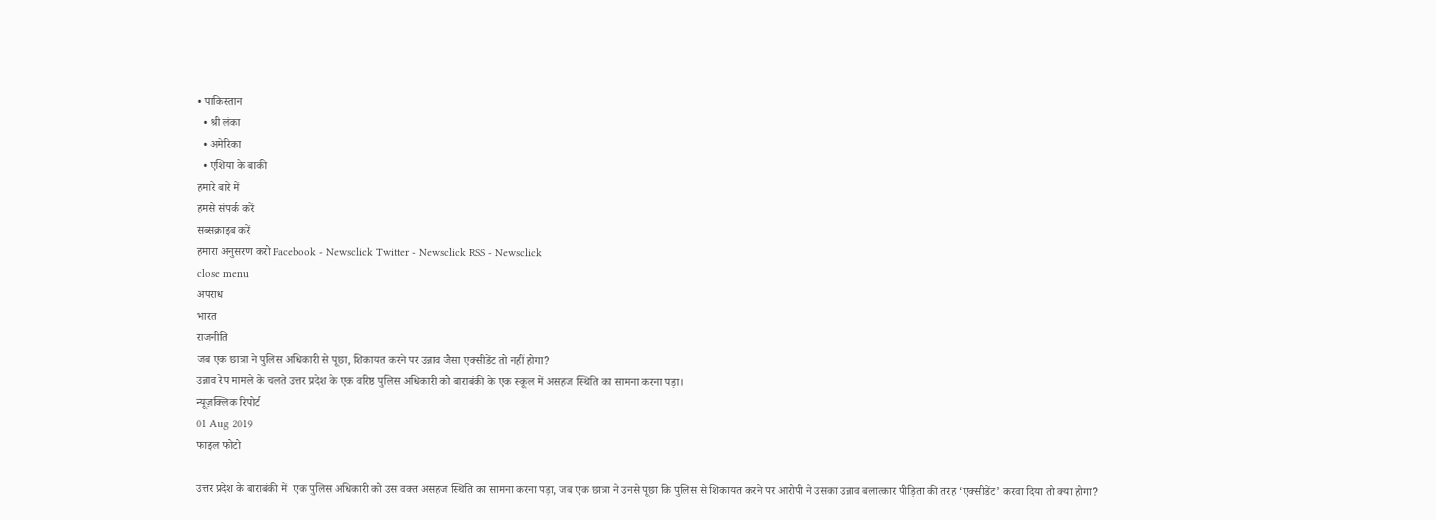• पाकिस्तान
  • श्री लंका
  • अमेरिका
  • एशिया के बाकी
हमारे बारे में
हमसे संपर्क करें
सब्सक्राइब करें
हमारा अनुसरण करो Facebook - Newsclick Twitter - Newsclick RSS - Newsclick
close menu
अपराध
भारत
राजनीति
जब एक छात्रा ने पुलिस अधिकारी से पूछा, शिकायत करने पर उन्नाव जैसा एक्सीडेंट तो नहीं होगा?
उन्नाव रेप मामले के चलते उत्तर प्रदेश के एक वरिष्ठ पुलिस अधिकारी को बाराबंकी के एक स्कूल में असहज स्थिति का सामना करना पड़ा।
न्यूज़क्लिक रिपोर्ट
01 Aug 2019
फाइल फोटो

उत्तर प्रदेश के बाराबंकी में  एक पुलिस अधिकारी को उस वक्त असहज स्थिति का सामना करना पड़ा, जब एक छात्रा ने उनसे पूछा कि पुलिस से शिकायत करने पर आरोपी ने उसका उन्नाव बलात्कार पीड़िता की तरह ‘एक्सीडेंट’ करवा दिया तो क्या होगा?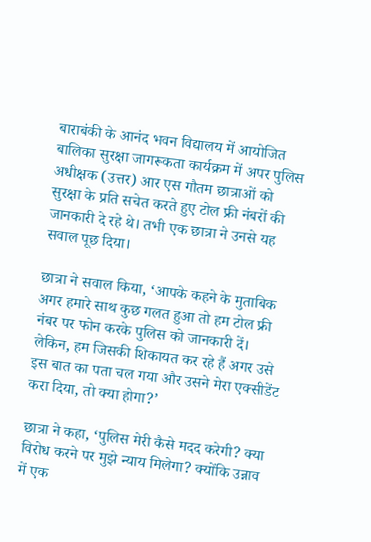बाराबंकी के आनंद भवन विद्यालय में आयोजित बालिका सुरक्षा जागरूकता कार्यक्रम में अपर पुलिस अधीक्षक (उत्तर) आर एस गौतम छात्राओं को सुरक्षा के प्रति सचेत करते हुए टोल फ्री नंबरों की जानकारी दे रहे थे। तभी एक छात्रा ने उनसे यह सवाल पूछ दिया।

छात्रा ने सवाल किया, ‘आपके कहने के मुताबिक अगर हमारे साथ कुछ गलत हुआ तो हम टोल फ्री नंबर पर फोन करके पुलिस को जानकारी दें। लेकिन, हम जिसकी शिकायत कर रहे हैं अगर उसे इस बात का पता चल गया और उसने मेरा एक्सीडेंट करा दिया, तो क्या होगा?’

छात्रा ने कहा, ‘पुलिस मेरी कैसे मदद करेगी? क्या विरोध करने पर मुझे न्याय मिलेगा? क्योंकि उन्नाव में एक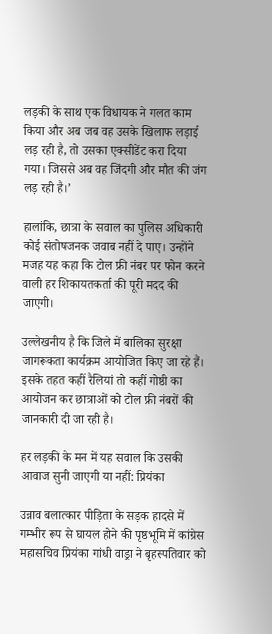लड़की के साथ एक विधायक ने गलत काम किया और अब जब वह उसके खिलाफ लड़ाई लड़ रही है, तो उसका एक्सीडेंट करा दिया गया। जिससे अब वह जिंदगी और मौत की जंग लड़ रही है।’

हालांकि, छात्रा के सवाल का पुलिस अधिकारी कोई संतोषजनक जवाब नहीं दे पाए। उन्होंने मजह यह कहा कि टोल फ्री नंबर पर फोन करने वाली हर शिकायतकर्ता की पूरी मदद की जाएगी।

उल्लेखनीय है कि जिले में बालिका सुरक्षा जागरूकता कार्यक्रम आयोजित किए जा रहे हैं। इसके तहत कहीं रैलियां तो कहीं गोष्ठी का आयोजन कर छात्राओं को टोल फ्री नंबरों की जानकारी दी जा रही है।

हर लड़की के मन में यह सवाल कि उसकी आवाज सुनी जाएगी या नहीं: प्रियंका

उन्नाव बलात्कार पीड़िता के सड़क हादसे में गम्भीर रूप से घायल होने की पृष्ठभूमि में कांग्रेस महासचिव प्रियंका गांधी वाड्रा ने बृहस्पतिवार को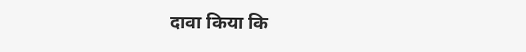दावा किया कि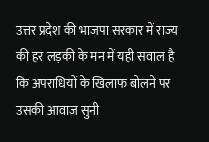उत्तर प्रदेश की भाजपा सरकार में राज्य की हर लड़की के मन में यही सवाल है कि अपराधियों के खिलाफ बोलने पर उसकी आवाज सुनी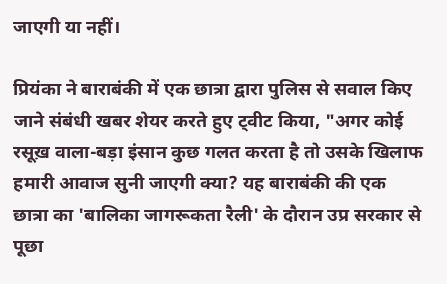जाएगी या नहीं।

प्रियंका ने बाराबंकी में एक छात्रा द्वारा पुलिस से सवाल किए जाने संबंधी खबर शेयर करते हुए ट्वीट किया, "अगर कोई रसूख़ वाला-बड़ा इंसान कुछ गलत करता है तो उसके खिलाफ हमारी आवाज सुनी जाएगी क्या? यह बाराबंकी की एक छात्रा का 'बालिका जागरूकता रैली' के दौरान उप्र सरकार से पूछा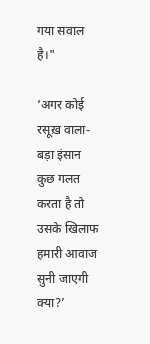गया सवाल है।"

‘अगर कोई रसूख़ वाला-बड़ा इंसान कुछ गलत करता है तो उसके खिलाफ हमारी आवाज सुनी जाएगी क्या?’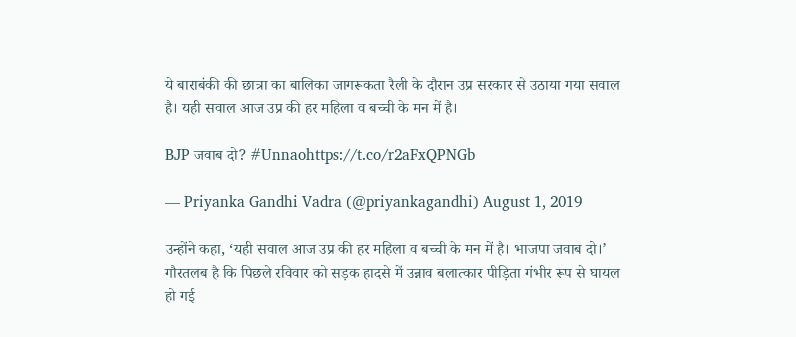ये बाराबंकी की छात्रा का बालिका जागरूकता रैली के दौरान उप्र सरकार से उठाया गया सवाल है। यही सवाल आज उप्र की हर महिला व बच्ची के मन में है।

BJP जवाब दो? #Unnaohttps://t.co/r2aFxQPNGb

— Priyanka Gandhi Vadra (@priyankagandhi) August 1, 2019

उन्होंने कहा, ‘यही सवाल आज उप्र की हर महिला व बच्ची के मन में है। भाजपा जवाब दो।’  गौरतलब है कि पिछले रविवार को सड़क हादसे में उन्नाव बलात्कार पीड़िता गंभीर रूप से घायल हो गई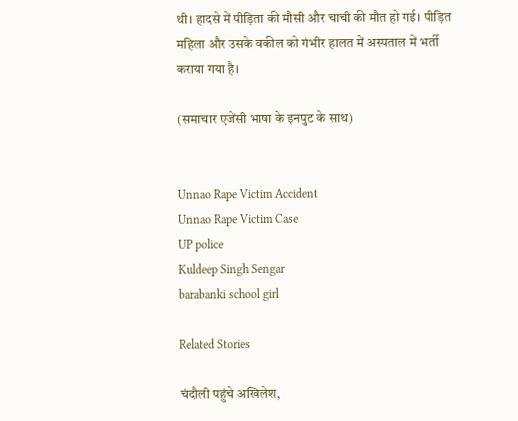थी। हादसे में पीड़िता की मौसी और चाची की मौत हो गई। पीड़ित महिला और उसके वकील को गंभीर हालत में अस्पताल में भर्ती कराया गया है।

(समाचार एजेंसी भाषा के इनपुट के साथ)


Unnao Rape Victim Accident
Unnao Rape Victim Case
UP police
Kuldeep Singh Sengar
barabanki school girl

Related Stories

चंदौली पहुंचे अखिलेश,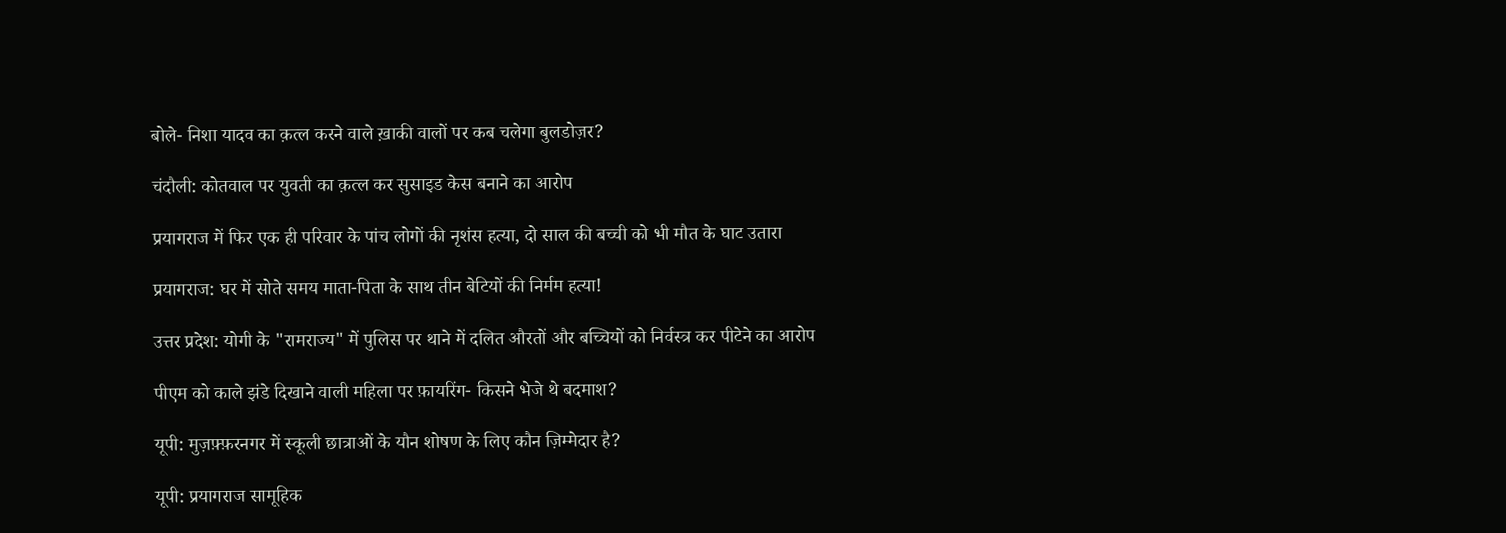बोले- निशा यादव का क़त्ल करने वाले ख़ाकी वालों पर कब चलेगा बुलडोज़र?

चंदौली: कोतवाल पर युवती का क़त्ल कर सुसाइड केस बनाने का आरोप

प्रयागराज में फिर एक ही परिवार के पांच लोगों की नृशंस हत्या, दो साल की बच्ची को भी मौत के घाट उतारा

प्रयागराज: घर में सोते समय माता-पिता के साथ तीन बेटियों की निर्मम हत्या!

उत्तर प्रदेश: योगी के "रामराज्य" में पुलिस पर थाने में दलित औरतों और बच्चियों को निर्वस्त्र कर पीटेने का आरोप

पीएम को काले झंडे दिखाने वाली महिला पर फ़ायरिंग- किसने भेजे थे बदमाश?

यूपी: मुज़फ़्फ़रनगर में स्कूली छात्राओं के यौन शोषण के लिए कौन ज़िम्मेदार है?

यूपी: प्रयागराज सामूहिक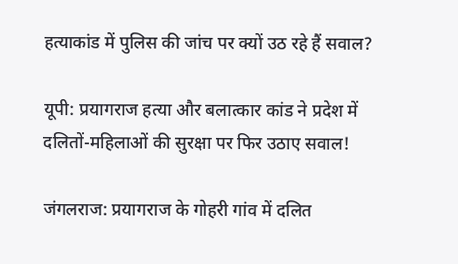हत्याकांड में पुलिस की जांच पर क्यों उठ रहे हैं सवाल?

यूपी: प्रयागराज हत्या और बलात्कार कांड ने प्रदेश में दलितों-महिलाओं की सुरक्षा पर फिर उठाए सवाल!

जंगलराज: प्रयागराज के गोहरी गांव में दलित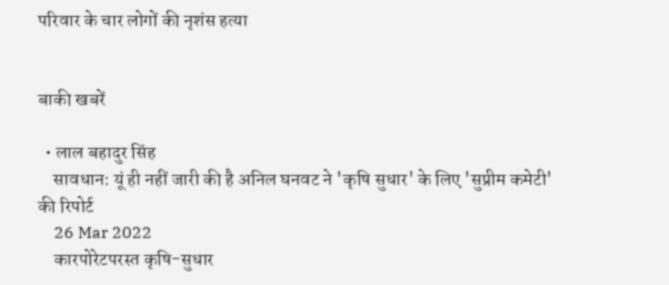परिवार के चार लोगों की नृशंस हत्या


बाकी खबरें

  • लाल बहादुर सिंह
    सावधान: यूं ही नहीं जारी की है अनिल घनवट ने 'कृषि सुधार' के लिए 'सुप्रीम कमेटी' की रिपोर्ट
    26 Mar 2022
    कारपोरेटपरस्त कृषि-सुधार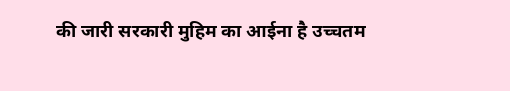की जारी सरकारी मुहिम का आईना है उच्चतम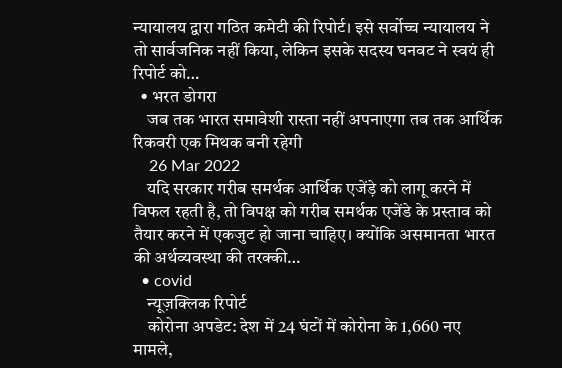न्यायालय द्वारा गठित कमेटी की रिपोर्ट। इसे सर्वोच्च न्यायालय ने तो सार्वजनिक नहीं किया, लेकिन इसके सदस्य घनवट ने स्वयं ही रिपोर्ट को…
  • भरत डोगरा
    जब तक भारत समावेशी रास्ता नहीं अपनाएगा तब तक आर्थिक रिकवरी एक मिथक बनी रहेगी
    26 Mar 2022
    यदि सरकार गरीब समर्थक आर्थिक एजेंड़े को लागू करने में विफल रहती है, तो विपक्ष को गरीब समर्थक एजेंडे के प्रस्ताव को तैयार करने में एकजुट हो जाना चाहिए। क्योंकि असमानता भारत की अर्थव्यवस्था की तरक्की…
  • covid
    न्यूज़क्लिक रिपोर्ट
    कोरोना अपडेट: देश में 24 घंटों में कोरोना के 1,660 नए मामले,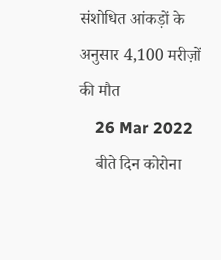संशोधित आंकड़ों के अनुसार 4,100 मरीज़ों की मौत
    26 Mar 2022
    बीते दिन कोरोना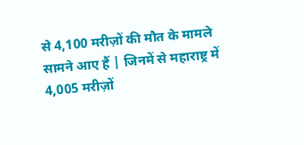से 4,100 मरीज़ों की मौत के मामले सामने आए हैं | जिनमें से महाराष्ट्र में 4,005 मरीज़ों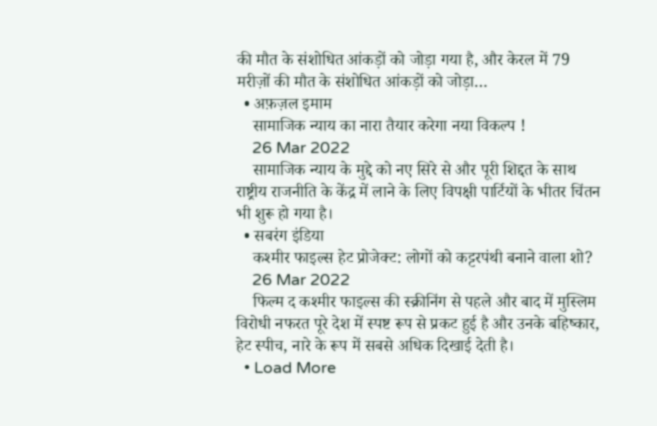की मौत के संशोधित आंकड़ों को जोड़ा गया है, और केरल में 79 मरीज़ों की मौत के संशोधित आंकड़ों को जोड़ा…
  • अफ़ज़ल इमाम
    सामाजिक न्याय का नारा तैयार करेगा नया विकल्प !
    26 Mar 2022
    सामाजिक न्याय के मुद्दे को नए सिरे से और पूरी शिद्दत के साथ राष्ट्रीय राजनीति के केंद्र में लाने के लिए विपक्षी पार्टियों के भीतर चिंतन भी शुरू हो गया है।
  • सबरंग इंडिया
    कश्मीर फाइल्स हेट प्रोजेक्ट: लोगों को कट्टरपंथी बनाने वाला शो?
    26 Mar 2022
    फिल्म द कश्मीर फाइल्स की स्क्रीनिंग से पहले और बाद में मुस्लिम विरोधी नफरत पूरे देश में स्पष्ट रूप से प्रकट हुई है और उनके बहिष्कार, हेट स्पीच, नारे के रूप में सबसे अधिक दिखाई देती है।
  • Load More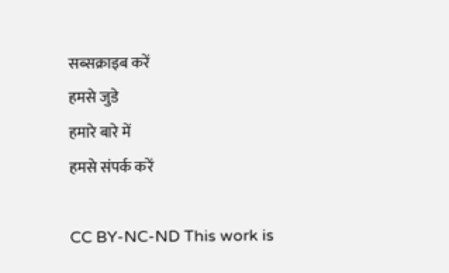सब्सक्राइब करें
हमसे जुडे
हमारे बारे में
हमसे संपर्क करें

CC BY-NC-ND This work is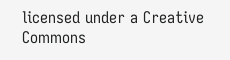licensed under a Creative Commons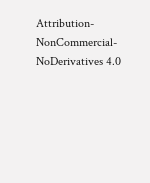Attribution-NonCommercial-NoDerivatives 4.0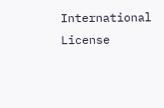International License